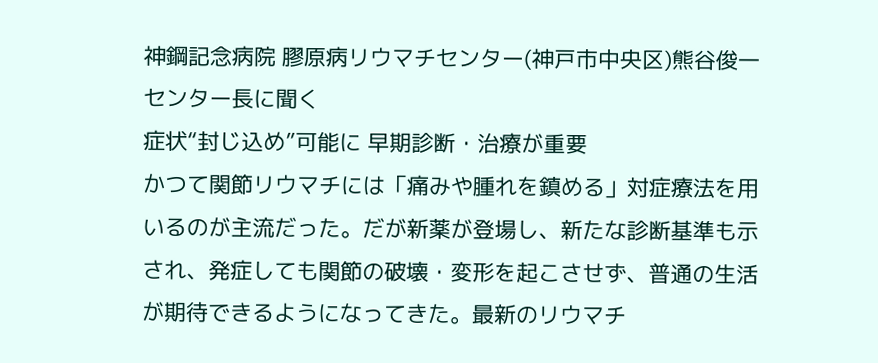神鋼記念病院 膠原病リウマチセンター(神戸市中央区)熊谷俊一センター長に聞く
症状“封じ込め”可能に 早期診断・治療が重要
かつて関節リウマチには「痛みや腫れを鎮める」対症療法を用いるのが主流だった。だが新薬が登場し、新たな診断基準も示され、発症しても関節の破壊・変形を起こさせず、普通の生活が期待できるようになってきた。最新のリウマチ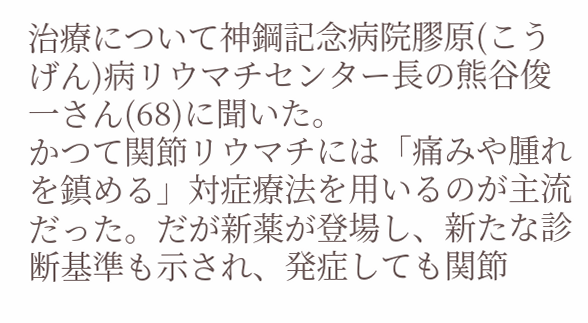治療について神鋼記念病院膠原(こうげん)病リウマチセンター長の熊谷俊一さん(68)に聞いた。
かつて関節リウマチには「痛みや腫れを鎮める」対症療法を用いるのが主流だった。だが新薬が登場し、新たな診断基準も示され、発症しても関節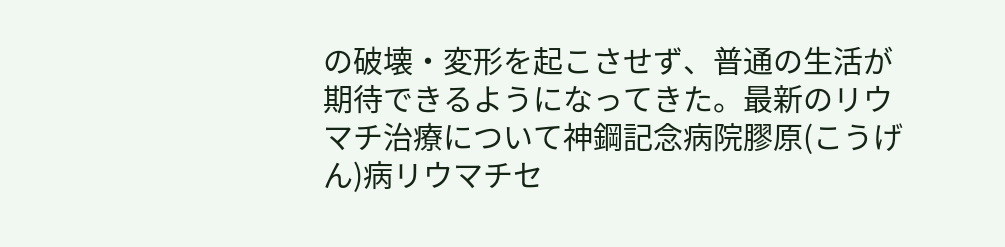の破壊・変形を起こさせず、普通の生活が期待できるようになってきた。最新のリウマチ治療について神鋼記念病院膠原(こうげん)病リウマチセ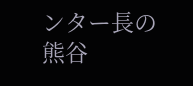ンター長の熊谷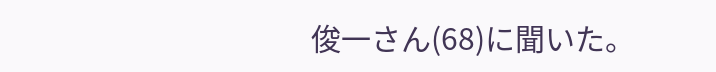俊一さん(68)に聞いた。